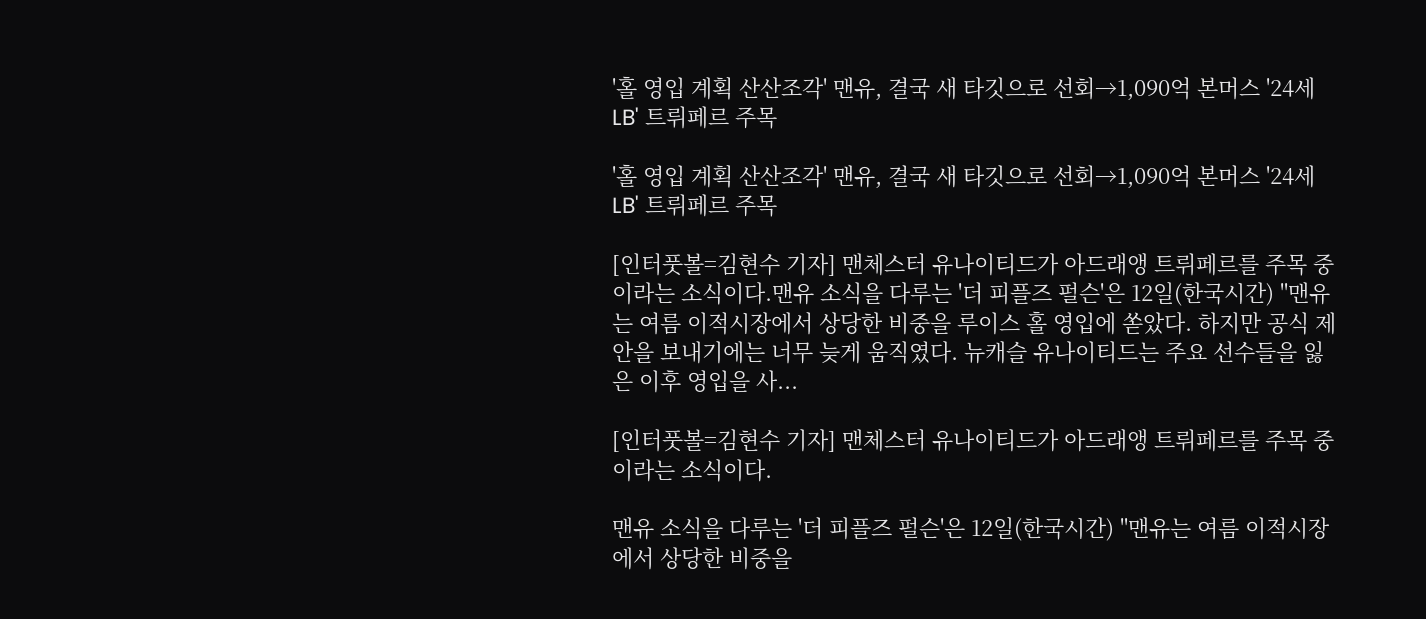'홀 영입 계획 산산조각' 맨유, 결국 새 타깃으로 선회→1,090억 본머스 '24세 LB' 트뤼페르 주목

'홀 영입 계획 산산조각' 맨유, 결국 새 타깃으로 선회→1,090억 본머스 '24세 LB' 트뤼페르 주목

[인터풋볼=김현수 기자] 맨체스터 유나이티드가 아드래앵 트뤼페르를 주목 중이라는 소식이다.맨유 소식을 다루는 '더 피플즈 펄슨'은 12일(한국시간) "맨유는 여름 이적시장에서 상당한 비중을 루이스 홀 영입에 쏟았다. 하지만 공식 제안을 보내기에는 너무 늦게 움직였다. 뉴캐슬 유나이티드는 주요 선수들을 잃은 이후 영입을 사...

[인터풋볼=김현수 기자] 맨체스터 유나이티드가 아드래앵 트뤼페르를 주목 중이라는 소식이다.

맨유 소식을 다루는 '더 피플즈 펄슨'은 12일(한국시간) "맨유는 여름 이적시장에서 상당한 비중을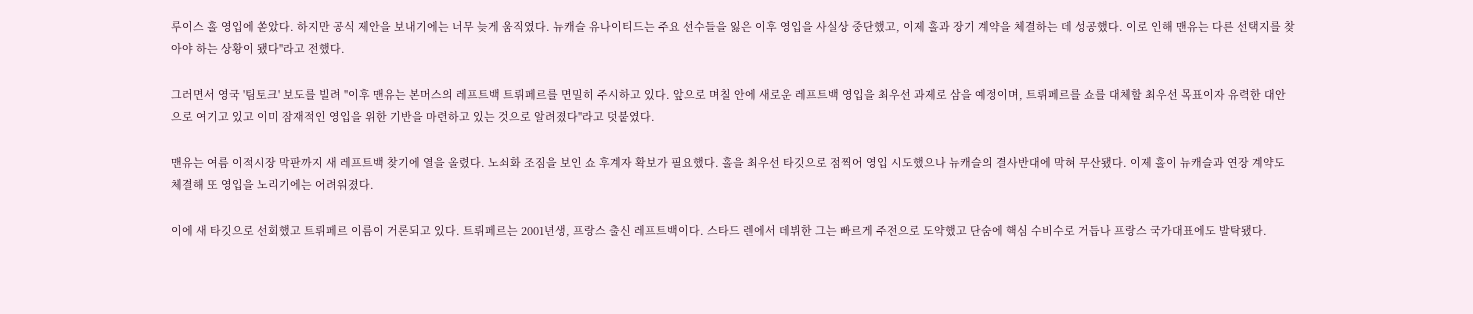루이스 홀 영입에 쏟았다. 하지만 공식 제안을 보내기에는 너무 늦게 움직였다. 뉴캐슬 유나이티드는 주요 선수들을 잃은 이후 영입을 사실상 중단했고, 이제 홀과 장기 계약을 체결하는 데 성공했다. 이로 인해 맨유는 다른 선택지를 찾아야 하는 상황이 됐다"라고 전했다.

그러면서 영국 '팀토크' 보도를 빌려 "이후 맨유는 본머스의 레프트백 트뤼페르를 면밀히 주시하고 있다. 앞으로 며칠 안에 새로운 레프트백 영입을 최우선 과제로 삼을 예정이며, 트뤼페르를 쇼를 대체할 최우선 목표이자 유력한 대안으로 여기고 있고 이미 잠재적인 영입을 위한 기반을 마련하고 있는 것으로 알려졌다"라고 덧붙였다.

맨유는 여름 이적시장 막판까지 새 레프트백 찾기에 열을 올렸다. 노쇠화 조짐을 보인 쇼 후계자 확보가 필요했다. 홀을 최우선 타깃으로 점찍어 영입 시도했으나 뉴캐슬의 결사반대에 막혀 무산됐다. 이제 홀이 뉴캐슬과 연장 계약도 체결해 또 영입을 노리기에는 어려워졌다.

이에 새 타깃으로 선회했고 트뤼페르 이름이 거론되고 있다. 트뤼페르는 2001년생, 프랑스 출신 레프트백이다. 스타드 렌에서 데뷔한 그는 빠르게 주전으로 도약했고 단숨에 핵심 수비수로 거듭나 프랑스 국가대표에도 발탁됐다.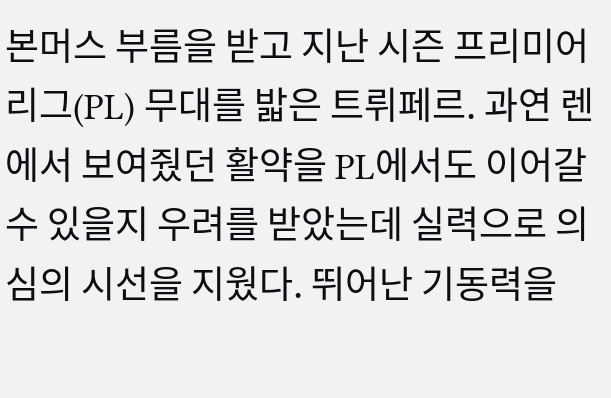본머스 부름을 받고 지난 시즌 프리미어리그(PL) 무대를 밟은 트뤼페르. 과연 렌에서 보여줬던 활약을 PL에서도 이어갈 수 있을지 우려를 받았는데 실력으로 의심의 시선을 지웠다. 뛰어난 기동력을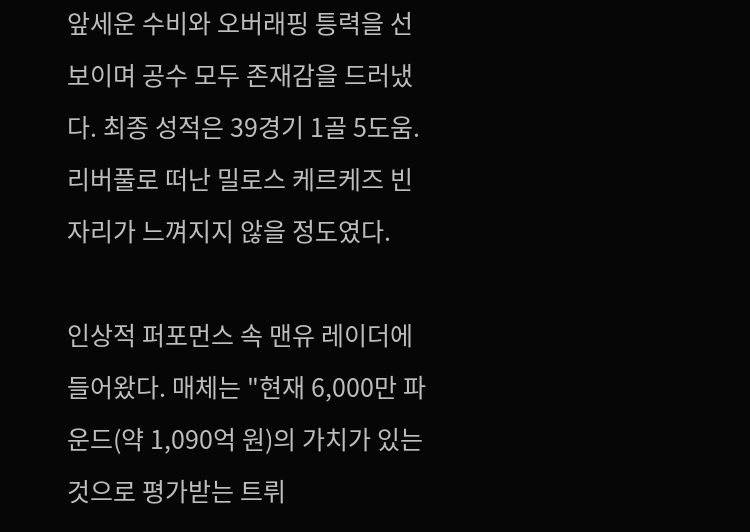앞세운 수비와 오버래핑 틍력을 선보이며 공수 모두 존재감을 드러냈다. 최종 성적은 39경기 1골 5도움. 리버풀로 떠난 밀로스 케르케즈 빈자리가 느껴지지 않을 정도였다.

인상적 퍼포먼스 속 맨유 레이더에 들어왔다. 매체는 "현재 6,000만 파운드(약 1,090억 원)의 가치가 있는 것으로 평가받는 트뤼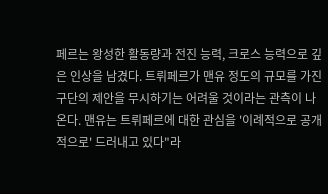페르는 왕성한 활동량과 전진 능력, 크로스 능력으로 깊은 인상을 남겼다. 트뤼페르가 맨유 정도의 규모를 가진 구단의 제안을 무시하기는 어려울 것이라는 관측이 나온다. 맨유는 트뤼페르에 대한 관심을 '이례적으로 공개적으로' 드러내고 있다"라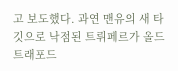고 보도했다. 과연 맨유의 새 타깃으로 낙점된 트뤼페르가 올드 트래포드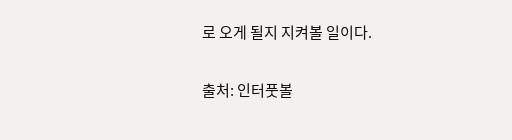로 오게 될지 지켜볼 일이다.

출처: 인터풋볼